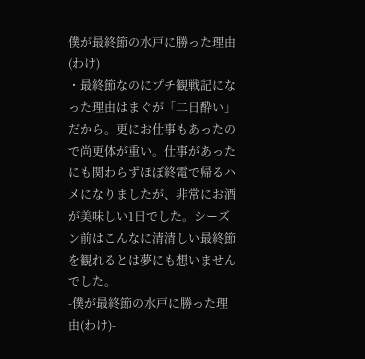僕が最終節の水戸に勝った理由(わけ)
・最終節なのにプチ観戦記になった理由はまぐが「二日酔い」だから。更にお仕事もあったので尚更体が重い。仕事があったにも関わらずほぼ終電で帰るハメになりましたが、非常にお酒が美味しい1日でした。シーズン前はこんなに清清しい最終節を観れるとは夢にも想いませんでした。
-僕が最終節の水戸に勝った理由(わけ)-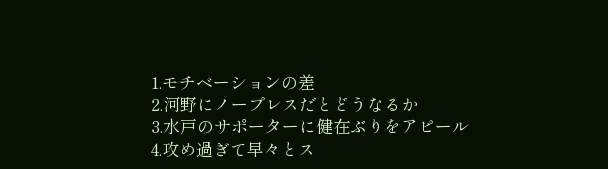1.モチベーションの差
2.河野にノープレスだとどうなるか
3.水戸のサポーターに健在ぶりをアピール
4.攻め過ぎて早々とス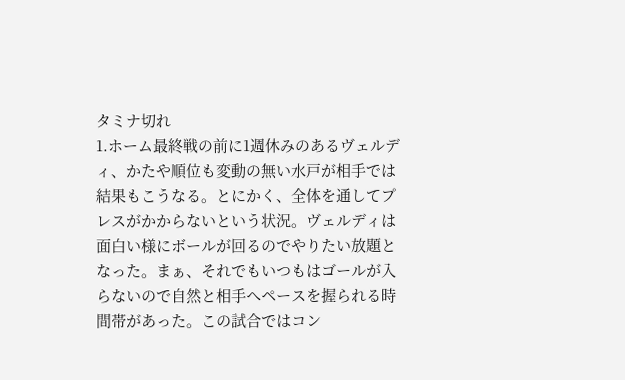タミナ切れ
1.ホーム最終戦の前に1週休みのあるヴェルディ、かたや順位も変動の無い水戸が相手では結果もこうなる。とにかく、全体を通してプレスがかからないという状況。ヴェルディは面白い様にボールが回るのでやりたい放題となった。まぁ、それでもいつもはゴールが入らないので自然と相手へペースを握られる時間帯があった。この試合ではコン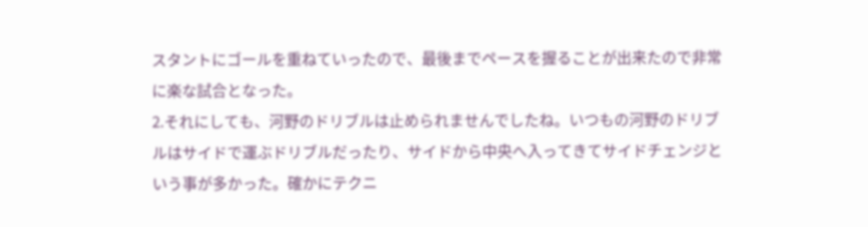スタントにゴールを重ねていったので、最後までペースを握ることが出来たので非常に楽な試合となった。
2.それにしても、河野のドリブルは止められませんでしたね。いつもの河野のドリブルはサイドで運ぶドリブルだったり、サイドから中央へ入ってきてサイドチェンジという事が多かった。確かにテクニ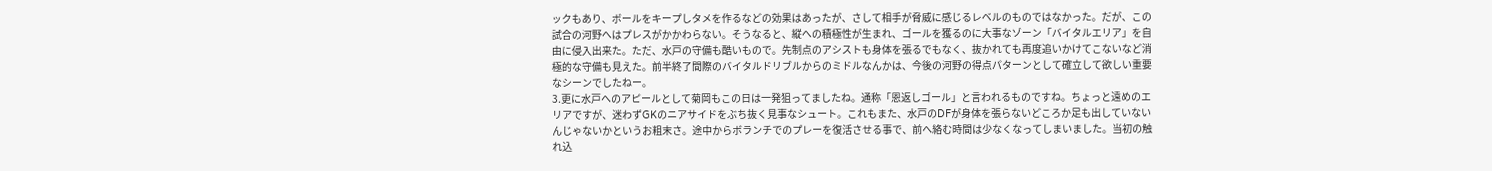ックもあり、ボールをキープしタメを作るなどの効果はあったが、さして相手が脅威に感じるレベルのものではなかった。だが、この試合の河野へはプレスがかかわらない。そうなると、縦への積極性が生まれ、ゴールを獲るのに大事なゾーン「バイタルエリア」を自由に侵入出来た。ただ、水戸の守備も酷いもので。先制点のアシストも身体を張るでもなく、抜かれても再度追いかけてこないなど消極的な守備も見えた。前半終了間際のバイタルドリブルからのミドルなんかは、今後の河野の得点パターンとして確立して欲しい重要なシーンでしたねー。
3.更に水戸へのアピールとして菊岡もこの日は一発狙ってましたね。通称「恩返しゴール」と言われるものですね。ちょっと遠めのエリアですが、迷わずGKのニアサイドをぶち抜く見事なシュート。これもまた、水戸のDFが身体を張らないどころか足も出していないんじゃないかというお粗末さ。途中からボランチでのプレーを復活させる事で、前へ絡む時間は少なくなってしまいました。当初の触れ込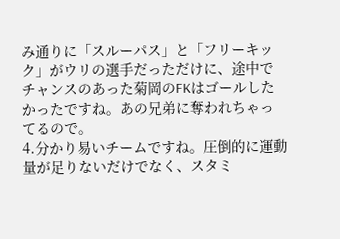み通りに「スルーパス」と「フリーキック」がウリの選手だっただけに、途中でチャンスのあった菊岡のFKはゴールしたかったですね。あの兄弟に奪われちゃってるので。
4.分かり易いチームですね。圧倒的に運動量が足りないだけでなく、スタミ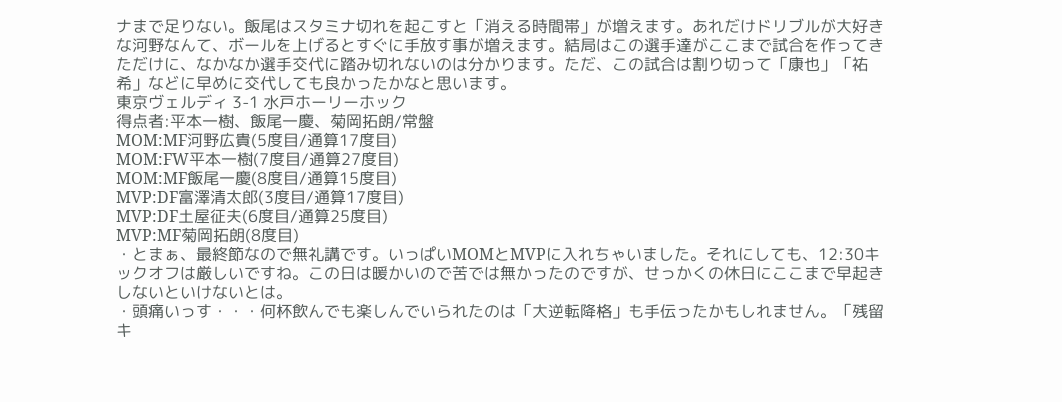ナまで足りない。飯尾はスタミナ切れを起こすと「消える時間帯」が増えます。あれだけドリブルが大好きな河野なんて、ボールを上げるとすぐに手放す事が増えます。結局はこの選手達がここまで試合を作ってきただけに、なかなか選手交代に踏み切れないのは分かります。ただ、この試合は割り切って「康也」「祐希」などに早めに交代しても良かったかなと思います。
東京ヴェルディ 3-1 水戸ホーリーホック
得点者:平本一樹、飯尾一慶、菊岡拓朗/常盤
MOM:MF河野広貴(5度目/通算17度目)
MOM:FW平本一樹(7度目/通算27度目)
MOM:MF飯尾一慶(8度目/通算15度目)
MVP:DF富澤清太郎(3度目/通算17度目)
MVP:DF土屋征夫(6度目/通算25度目)
MVP:MF菊岡拓朗(8度目)
・とまぁ、最終節なので無礼講です。いっぱいMOMとMVPに入れちゃいました。それにしても、12:30キックオフは厳しいですね。この日は暖かいので苦では無かったのですが、せっかくの休日にここまで早起きしないといけないとは。
・頭痛いっす・・・何杯飲んでも楽しんでいられたのは「大逆転降格」も手伝ったかもしれません。「残留キ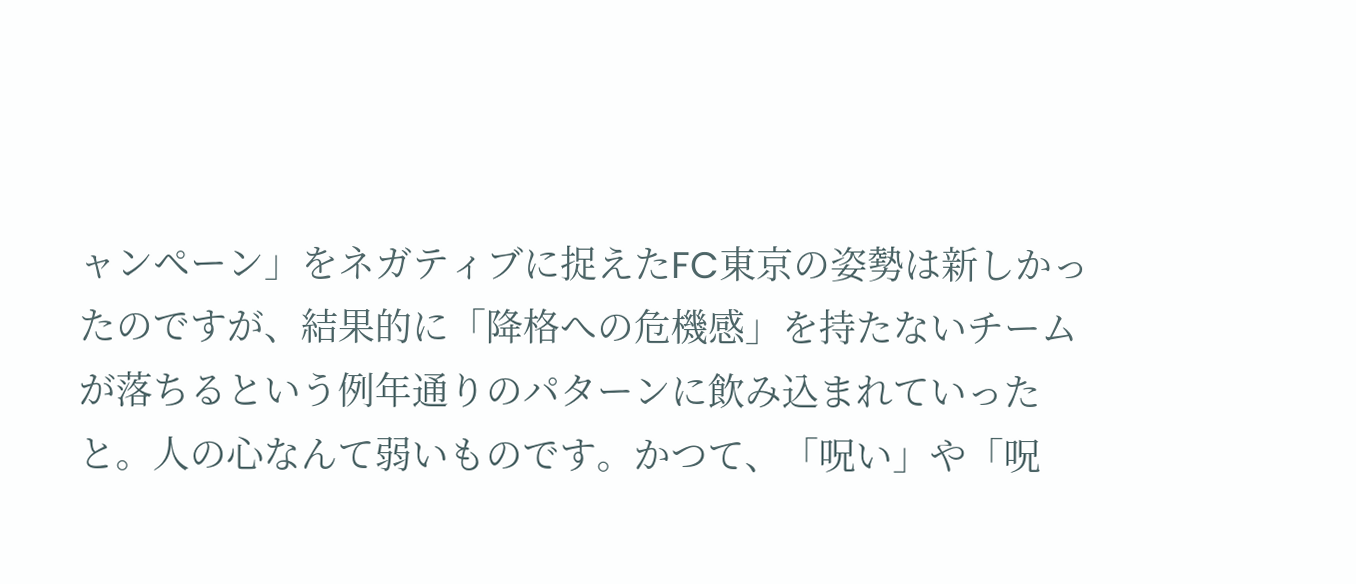ャンペーン」をネガティブに捉えたFC東京の姿勢は新しかったのですが、結果的に「降格への危機感」を持たないチームが落ちるという例年通りのパターンに飲み込まれていったと。人の心なんて弱いものです。かつて、「呪い」や「呪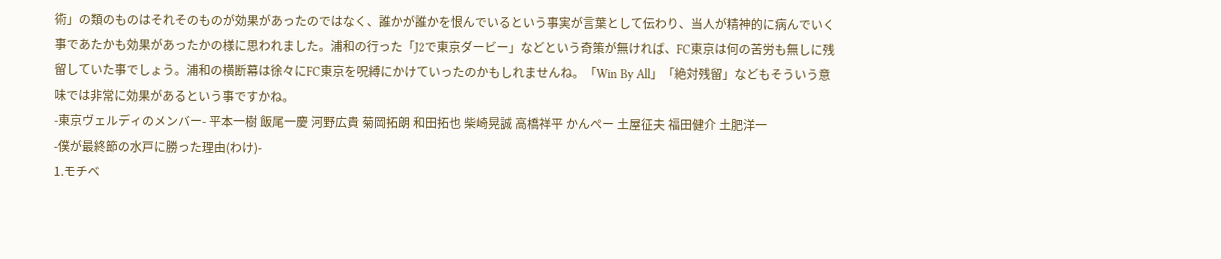術」の類のものはそれそのものが効果があったのではなく、誰かが誰かを恨んでいるという事実が言葉として伝わり、当人が精神的に病んでいく事であたかも効果があったかの様に思われました。浦和の行った「J2で東京ダービー」などという奇策が無ければ、FC東京は何の苦労も無しに残留していた事でしょう。浦和の横断幕は徐々にFC東京を呪縛にかけていったのかもしれませんね。「Win By All」「絶対残留」などもそういう意味では非常に効果があるという事ですかね。
-東京ヴェルディのメンバー- 平本一樹 飯尾一慶 河野広貴 菊岡拓朗 和田拓也 柴崎晃誠 高橋祥平 かんぺー 土屋征夫 福田健介 土肥洋一
-僕が最終節の水戸に勝った理由(わけ)-
1.モチベ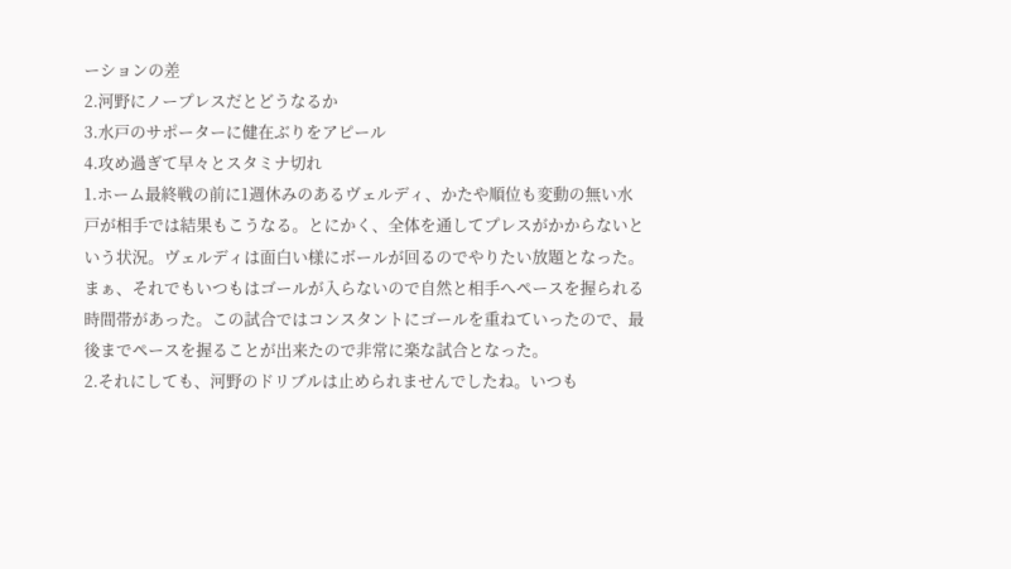ーションの差
2.河野にノープレスだとどうなるか
3.水戸のサポーターに健在ぶりをアピール
4.攻め過ぎて早々とスタミナ切れ
1.ホーム最終戦の前に1週休みのあるヴェルディ、かたや順位も変動の無い水戸が相手では結果もこうなる。とにかく、全体を通してプレスがかからないという状況。ヴェルディは面白い様にボールが回るのでやりたい放題となった。まぁ、それでもいつもはゴールが入らないので自然と相手へペースを握られる時間帯があった。この試合ではコンスタントにゴールを重ねていったので、最後までペースを握ることが出来たので非常に楽な試合となった。
2.それにしても、河野のドリブルは止められませんでしたね。いつも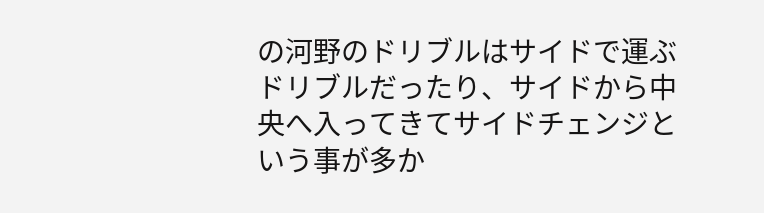の河野のドリブルはサイドで運ぶドリブルだったり、サイドから中央へ入ってきてサイドチェンジという事が多か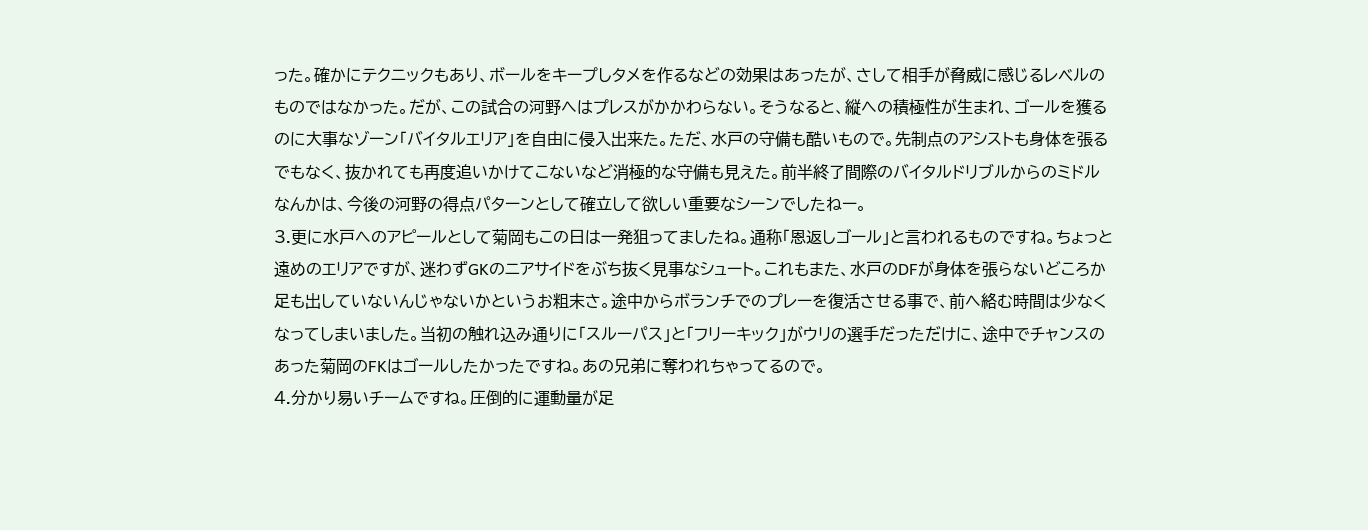った。確かにテクニックもあり、ボールをキープしタメを作るなどの効果はあったが、さして相手が脅威に感じるレベルのものではなかった。だが、この試合の河野へはプレスがかかわらない。そうなると、縦への積極性が生まれ、ゴールを獲るのに大事なゾーン「バイタルエリア」を自由に侵入出来た。ただ、水戸の守備も酷いもので。先制点のアシストも身体を張るでもなく、抜かれても再度追いかけてこないなど消極的な守備も見えた。前半終了間際のバイタルドリブルからのミドルなんかは、今後の河野の得点パターンとして確立して欲しい重要なシーンでしたねー。
3.更に水戸へのアピールとして菊岡もこの日は一発狙ってましたね。通称「恩返しゴール」と言われるものですね。ちょっと遠めのエリアですが、迷わずGKのニアサイドをぶち抜く見事なシュート。これもまた、水戸のDFが身体を張らないどころか足も出していないんじゃないかというお粗末さ。途中からボランチでのプレーを復活させる事で、前へ絡む時間は少なくなってしまいました。当初の触れ込み通りに「スルーパス」と「フリーキック」がウリの選手だっただけに、途中でチャンスのあった菊岡のFKはゴールしたかったですね。あの兄弟に奪われちゃってるので。
4.分かり易いチームですね。圧倒的に運動量が足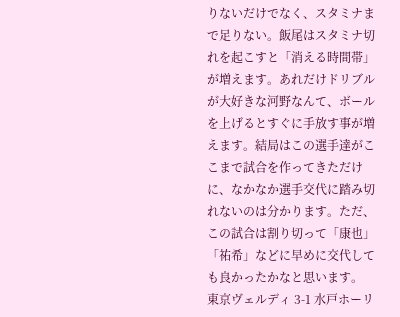りないだけでなく、スタミナまで足りない。飯尾はスタミナ切れを起こすと「消える時間帯」が増えます。あれだけドリブルが大好きな河野なんて、ボールを上げるとすぐに手放す事が増えます。結局はこの選手達がここまで試合を作ってきただけに、なかなか選手交代に踏み切れないのは分かります。ただ、この試合は割り切って「康也」「祐希」などに早めに交代しても良かったかなと思います。
東京ヴェルディ 3-1 水戸ホーリ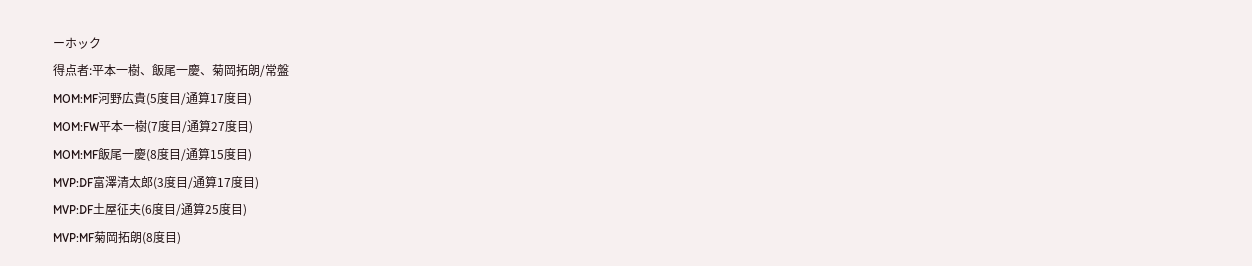ーホック
得点者:平本一樹、飯尾一慶、菊岡拓朗/常盤
MOM:MF河野広貴(5度目/通算17度目)
MOM:FW平本一樹(7度目/通算27度目)
MOM:MF飯尾一慶(8度目/通算15度目)
MVP:DF富澤清太郎(3度目/通算17度目)
MVP:DF土屋征夫(6度目/通算25度目)
MVP:MF菊岡拓朗(8度目)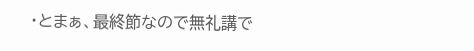・とまぁ、最終節なので無礼講で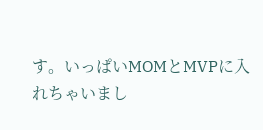す。いっぱいMOMとMVPに入れちゃいまし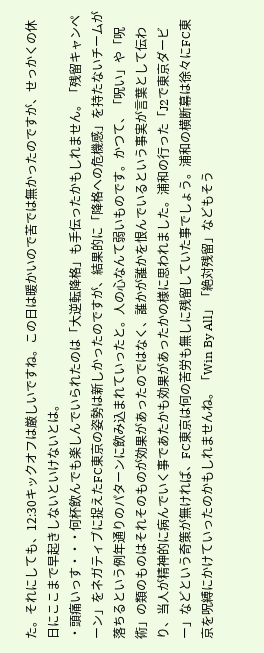た。それにしても、12:30キックオフは厳しいですね。この日は暖かいので苦では無かったのですが、せっかくの休日にここまで早起きしないといけないとは。
・頭痛いっす・・・何杯飲んでも楽しんでいられたのは「大逆転降格」も手伝ったかもしれません。「残留キャンペーン」をネガティブに捉えたFC東京の姿勢は新しかったのですが、結果的に「降格への危機感」を持たないチームが落ちるという例年通りのパターンに飲み込まれていったと。人の心なんて弱いものです。かつて、「呪い」や「呪術」の類のものはそれそのものが効果があったのではなく、誰かが誰かを恨んでいるという事実が言葉として伝わり、当人が精神的に病んでいく事であたかも効果があったかの様に思われました。浦和の行った「J2で東京ダービー」などという奇策が無ければ、FC東京は何の苦労も無しに残留していた事でしょう。浦和の横断幕は徐々にFC東京を呪縛にかけていったのかもしれませんね。「Win By All」「絶対残留」などもそう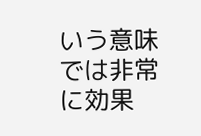いう意味では非常に効果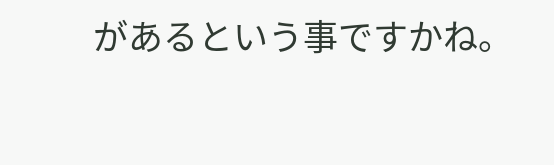があるという事ですかね。